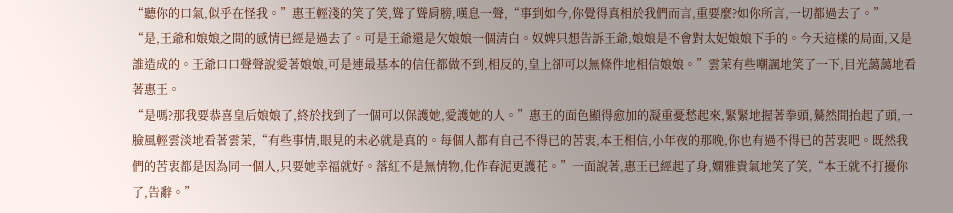“聽你的口氣,似乎在怪我。”惠王輕淺的笑了笑,聳了聳肩膀,嘆息一聲,“事到如今,你覺得真相於我們而言,重要麼?如你所言,一切都過去了。”
“是,王爺和娘娘之間的感情已經是過去了。可是王爺還是欠娘娘一個清白。奴婢只想告訴王爺,娘娘是不會對太妃娘娘下手的。今天這樣的局面,又是誰造成的。王爺口口聲聲說愛著娘娘,可是連最基本的信任都做不到,相反的,皇上卻可以無條件地相信娘娘。”雲茉有些嘲諷地笑了一下,目光藹藹地看著惠王。
“是嗎?那我要恭喜皇后娘娘了,終於找到了一個可以保護她,愛護她的人。”惠王的面色顯得愈加的凝重憂愁起來,緊緊地握著拳頭,驀然間抬起了頭,一臉風輕雲淡地看著雲茉,“有些事情,眼見的未必就是真的。每個人都有自己不得已的苦衷,本王相信,小年夜的那晚,你也有過不得已的苦衷吧。既然我們的苦衷都是因為同一個人,只要她幸福就好。落紅不是無情物,化作春泥更護花。”一面說著,惠王已經起了身,嫻雅貴氣地笑了笑,“本王就不打擾你了,告辭。”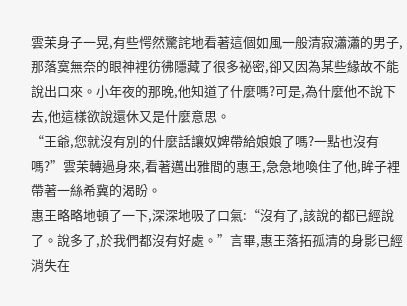雲茉身子一晃,有些愕然驚詫地看著這個如風一般清寂瀟瀟的男子,那落寞無奈的眼神裡彷彿隱藏了很多祕密,卻又因為某些緣故不能說出口來。小年夜的那晚,他知道了什麼嗎?可是,為什麼他不說下去,他這樣欲說還休又是什麼意思。
“王爺,您就沒有別的什麼話讓奴婢帶給娘娘了嗎?一點也沒有嗎?”雲茉轉過身來,看著邁出雅間的惠王,急急地喚住了他,眸子裡帶著一絲希冀的渴盼。
惠王略略地頓了一下,深深地吸了口氣:“沒有了,該說的都已經說了。說多了,於我們都沒有好處。”言畢,惠王落拓孤清的身影已經消失在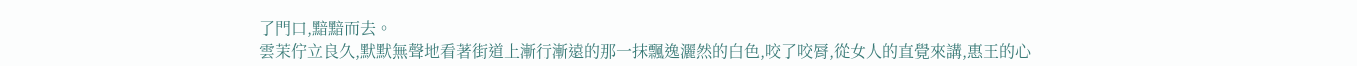了門口,黯黯而去。
雲茉佇立良久,默默無聲地看著街道上漸行漸遠的那一抹飄逸灑然的白色,咬了咬脣,從女人的直覺來講,惠王的心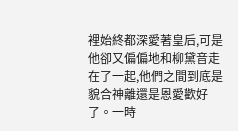裡始終都深愛著皇后,可是他卻又偏偏地和柳黛音走在了一起,他們之間到底是貌合神離還是恩愛歡好了。一時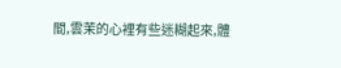間,雲茉的心裡有些迷糊起來,體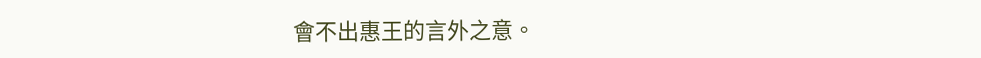會不出惠王的言外之意。